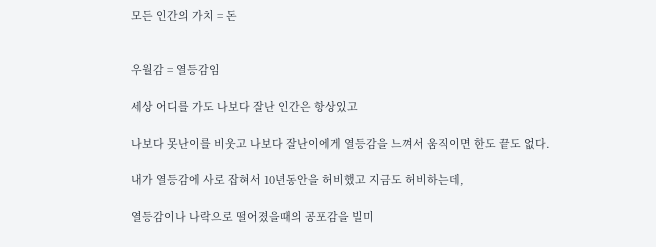모든 인간의 가치 = 돈


우월감 = 열등감임

세상 어디를 가도 나보다 잘난 인간은 항상있고

나보다 못난이를 비웃고 나보다 잘난이에게 열등감을 느껴서 움직이면 한도 끝도 없다.

내가 열등감에 사로 잡혀서 10년동안을 허비했고 지금도 허비하는데,

열등감이나 나락으로 떨어졌을때의 공포감을 빌미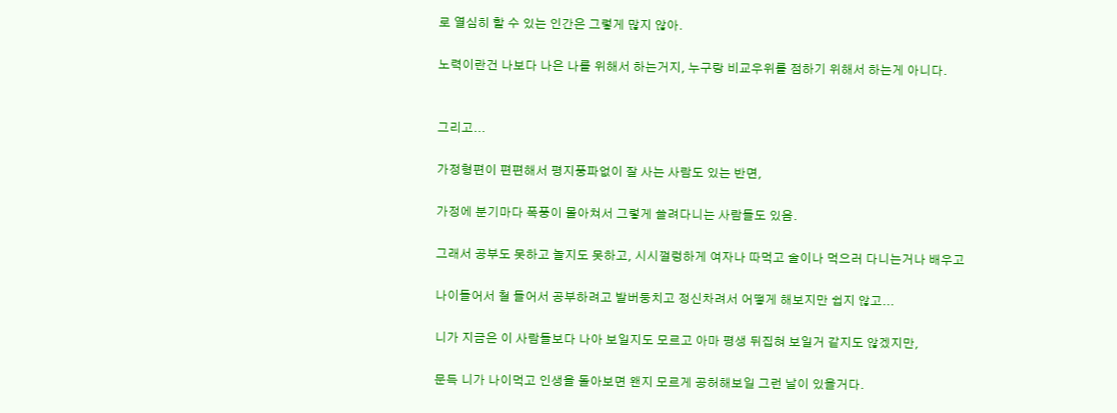로 열심히 할 수 있는 인간은 그렇게 많지 않아.

노력이란건 나보다 나은 나를 위해서 하는거지, 누구랑 비교우위를 점하기 위해서 하는게 아니다.


그리고...

가정형편이 편편해서 평지풍파없이 잘 사는 사람도 있는 반면,

가정에 분기마다 폭풍이 몰아쳐서 그렇게 쓸려다니는 사람들도 있음.

그래서 공부도 못하고 놀지도 못하고, 시시껄렁하게 여자나 따먹고 술이나 먹으러 다니는거나 배우고

나이들어서 철 들어서 공부하려고 발버둥치고 정신차려서 어떻게 해보지만 쉽지 않고...

니가 지금은 이 사람들보다 나아 보일지도 모르고 아마 평생 뒤집혀 보일거 같지도 않겠지만,

문득 니가 나이먹고 인생을 돌아보면 왠지 모르게 공허해보일 그런 날이 있을거다.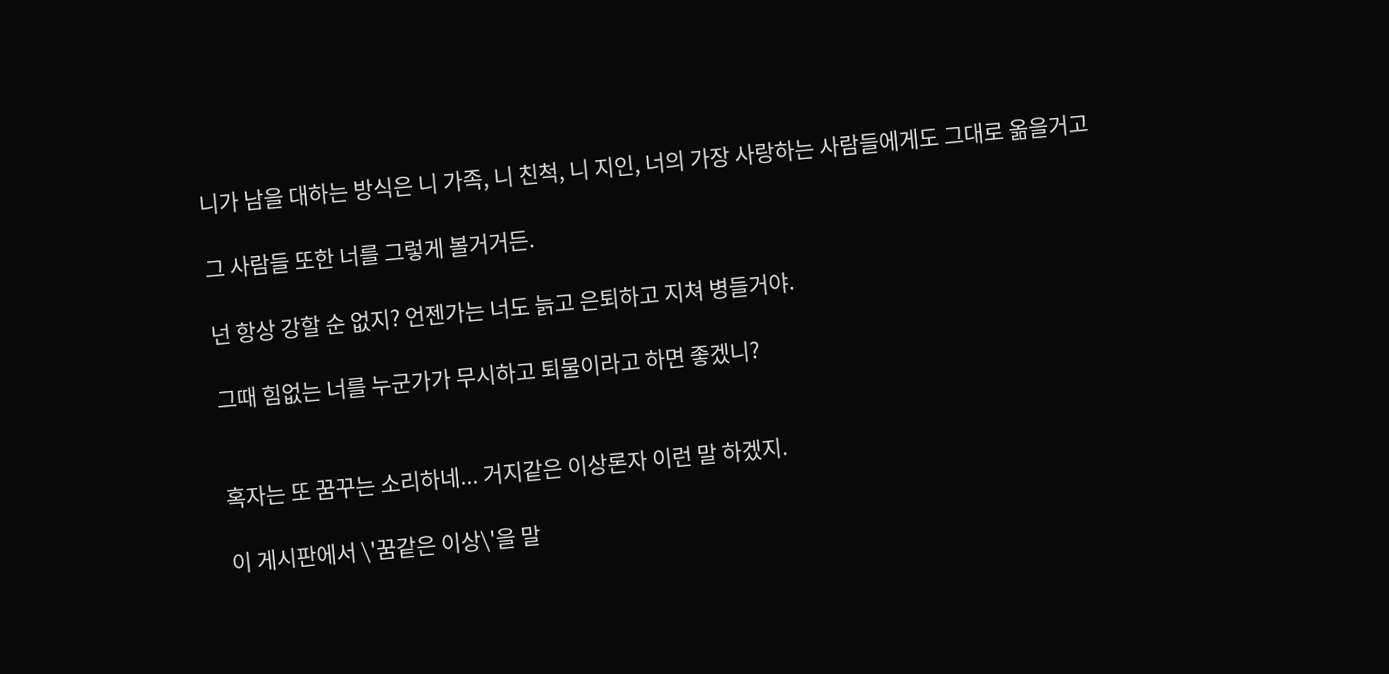니가 남을 대하는 방식은 니 가족, 니 친척, 니 지인, 너의 가장 사랑하는 사람들에게도 그대로 옮을거고

그 사람들 또한 너를 그렇게 볼거거든.

넌 항상 강할 순 없지? 언젠가는 너도 늙고 은퇴하고 지쳐 병들거야.

그때 힘없는 너를 누군가가 무시하고 퇴물이라고 하면 좋겠니?


혹자는 또 꿈꾸는 소리하네... 거지같은 이상론자 이런 말 하겠지.

이 게시판에서 \'꿈같은 이상\'을 말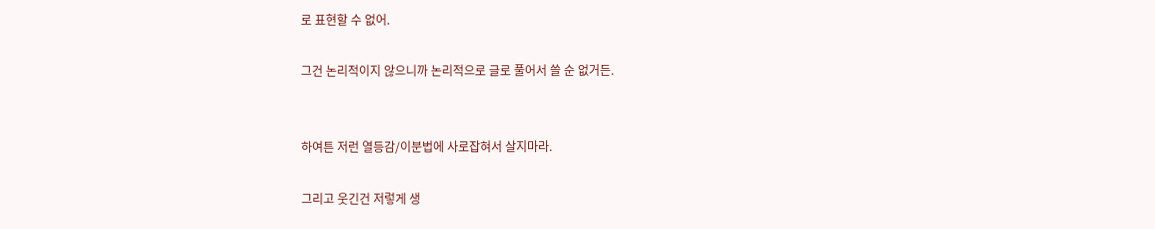로 표현할 수 없어.

그건 논리적이지 않으니까 논리적으로 글로 풀어서 쓸 순 없거든.


하여튼 저런 열등감/이분법에 사로잡혀서 살지마라.

그리고 웃긴건 저렇게 생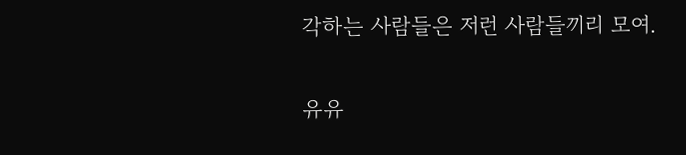각하는 사람들은 저런 사람들끼리 모여.

유유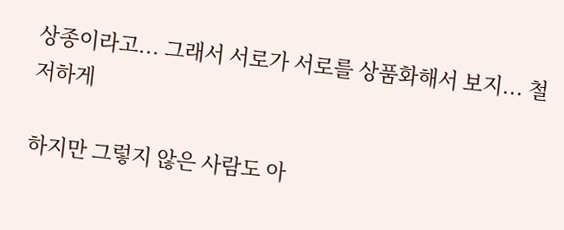상종이라고... 그래서 서로가 서로를 상품화해서 보지... 철저하게

하지만 그렇지 않은 사람도 아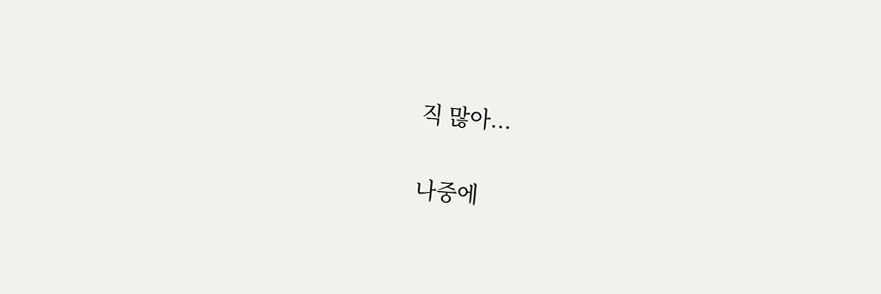직 많아...

나중에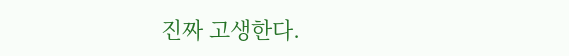진짜 고생한다.